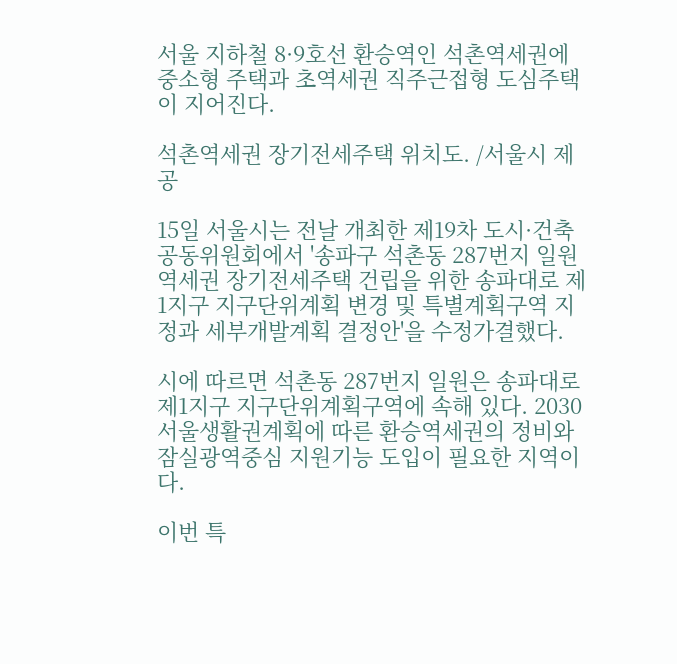서울 지하철 8·9호선 환승역인 석촌역세권에 중소형 주택과 초역세권 직주근접형 도심주택이 지어진다.

석촌역세권 장기전세주택 위치도. /서울시 제공

15일 서울시는 전날 개최한 제19차 도시·건축공동위원회에서 '송파구 석촌동 287번지 일원 역세권 장기전세주택 건립을 위한 송파대로 제1지구 지구단위계획 변경 및 특별계획구역 지정과 세부개발계획 결정안'을 수정가결했다.

시에 따르면 석촌동 287번지 일원은 송파대로 제1지구 지구단위계획구역에 속해 있다. 2030 서울생활권계획에 따른 환승역세권의 정비와 잠실광역중심 지원기능 도입이 필요한 지역이다.

이번 특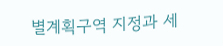별계획구역 지정과 세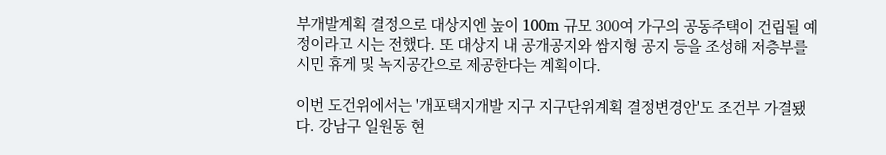부개발계획 결정으로 대상지엔 높이 100m 규모 300여 가구의 공동주택이 건립될 예정이라고 시는 전했다. 또 대상지 내 공개공지와 쌈지형 공지 등을 조성해 저층부를 시민 휴게 및 녹지공간으로 제공한다는 계획이다.

이번 도건위에서는 '개포택지개발 지구 지구단위계획 결정변경안'도 조건부 가결됐다. 강남구 일원동 현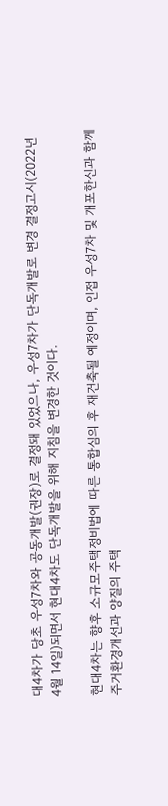대4차가 당초 우성7차와 공동개발(권장)로 결정돼 있었으나, 우성7차가 단독개발로 변경 결정고시(2022년 4월 14일)되면서 현대4차도 단독개발을 위해 지침을 변경한 것이다.

현대4차는 향후 소규모주택정비법에 따른 통합심의 후 재건축될 예정이며, 인접 우성7차 및 개포한신과 함께 주거환경개선과 양질의 주택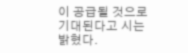이 공급될 것으로 기대된다고 시는 밝혔다.